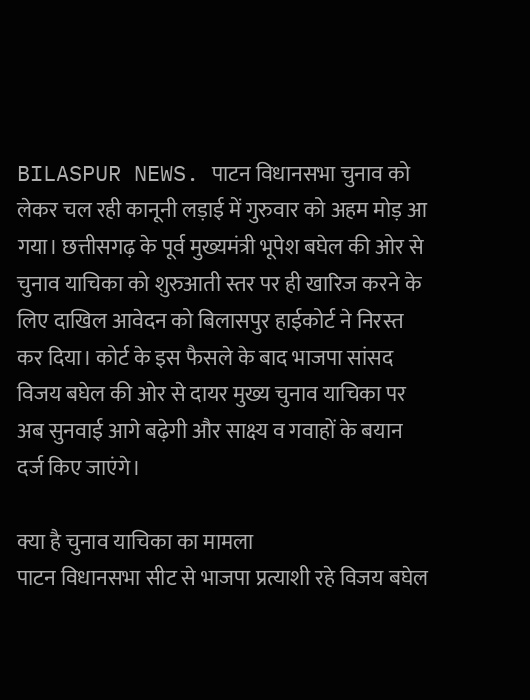BILASPUR NEWS. पाटन विधानसभा चुनाव को लेकर चल रही कानूनी लड़ाई में गुरुवार को अहम मोड़ आ गया। छत्तीसगढ़ के पूर्व मुख्यमंत्री भूपेश बघेल की ओर से चुनाव याचिका को शुरुआती स्तर पर ही खारिज करने के लिए दाखिल आवेदन को बिलासपुर हाईकोर्ट ने निरस्त कर दिया। कोर्ट के इस फैसले के बाद भाजपा सांसद विजय बघेल की ओर से दायर मुख्य चुनाव याचिका पर अब सुनवाई आगे बढ़ेगी और साक्ष्य व गवाहों के बयान दर्ज किए जाएंगे।

क्या है चुनाव याचिका का मामला
पाटन विधानसभा सीट से भाजपा प्रत्याशी रहे विजय बघेल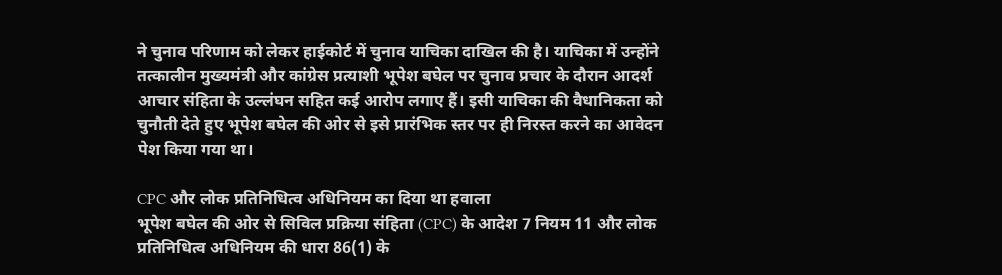ने चुनाव परिणाम को लेकर हाईकोर्ट में चुनाव याचिका दाखिल की है। याचिका में उन्होंने तत्कालीन मुख्यमंत्री और कांग्रेस प्रत्याशी भूपेश बघेल पर चुनाव प्रचार के दौरान आदर्श आचार संहिता के उल्लंघन सहित कई आरोप लगाए हैं। इसी याचिका की वैधानिकता को चुनौती देते हुए भूपेश बघेल की ओर से इसे प्रारंभिक स्तर पर ही निरस्त करने का आवेदन पेश किया गया था।

CPC और लोक प्रतिनिधित्व अधिनियम का दिया था हवाला
भूपेश बघेल की ओर से सिविल प्रक्रिया संहिता (CPC) के आदेश 7 नियम 11 और लोक प्रतिनिधित्व अधिनियम की धारा 86(1) के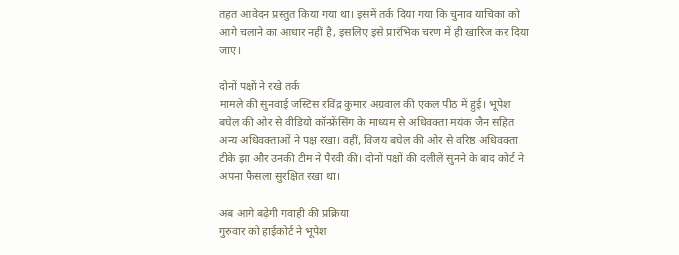तहत आवेदन प्रस्तुत किया गया था। इसमें तर्क दिया गया कि चुनाव याचिका को आगे चलाने का आधार नहीं है, इसलिए इसे प्रारंभिक चरण में ही खारिज कर दिया जाए।

दोनों पक्षों ने रखे तर्क
मामले की सुनवाई जस्टिस रविंद्र कुमार अग्रवाल की एकल पीठ में हुई। भूपेश बघेल की ओर से वीडियो कॉन्फ्रेंसिंग के माध्यम से अधिवक्ता मयंक जैन सहित अन्य अधिवक्ताओं ने पक्ष रखा। वहीं, विजय बघेल की ओर से वरिष्ठ अधिवक्ता टीके झा और उनकी टीम ने पैरवी की। दोनों पक्षों की दलीलें सुनने के बाद कोर्ट ने अपना फैसला सुरक्षित रखा था।

अब आगे बढ़ेगी गवाही की प्रक्रिया
गुरुवार को हाईकोर्ट ने भूपेश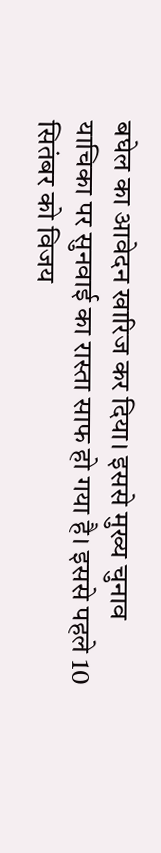बघेल का आवेदन खारिज कर दिया। इससे मुख्य चुनाव याचिका पर सुनवाई का रास्ता साफ हो गया है। इससे पहले 10 सितंबर को विजय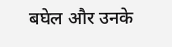बघेल और उनके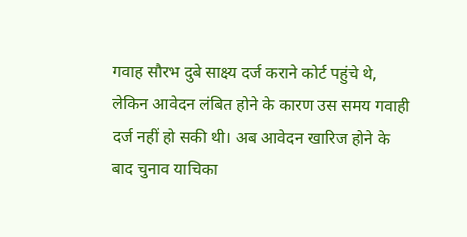गवाह सौरभ दुबे साक्ष्य दर्ज कराने कोर्ट पहुंचे थे, लेकिन आवेदन लंबित होने के कारण उस समय गवाही दर्ज नहीं हो सकी थी। अब आवेदन खारिज होने के बाद चुनाव याचिका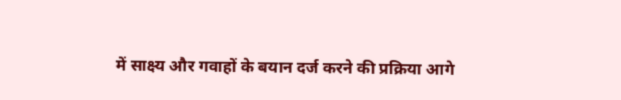में साक्ष्य और गवाहों के बयान दर्ज करने की प्रक्रिया आगे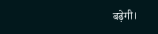बढ़ेगी।